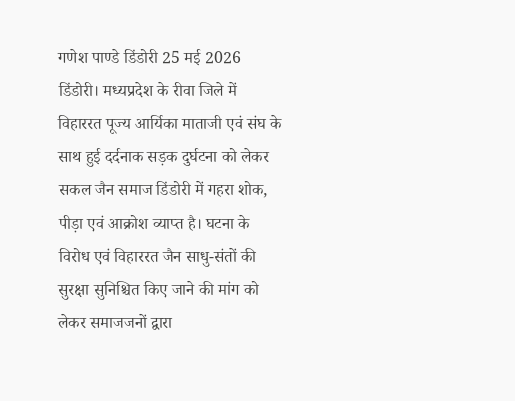गणेश पाण्डे डिंडोरी 25 मई 2026
डिंडोरी। मध्यप्रदेश के रीवा जिले में विहाररत पूज्य आर्यिका माताजी एवं संघ के साथ हुई दर्दनाक सड़क दुर्घटना को लेकर सकल जैन समाज डिंडोरी में गहरा शोक, पीड़ा एवं आक्रोश व्याप्त है। घटना के विरोध एवं विहाररत जैन साधु-संतों की सुरक्षा सुनिश्चित किए जाने की मांग को लेकर समाजजनों द्वारा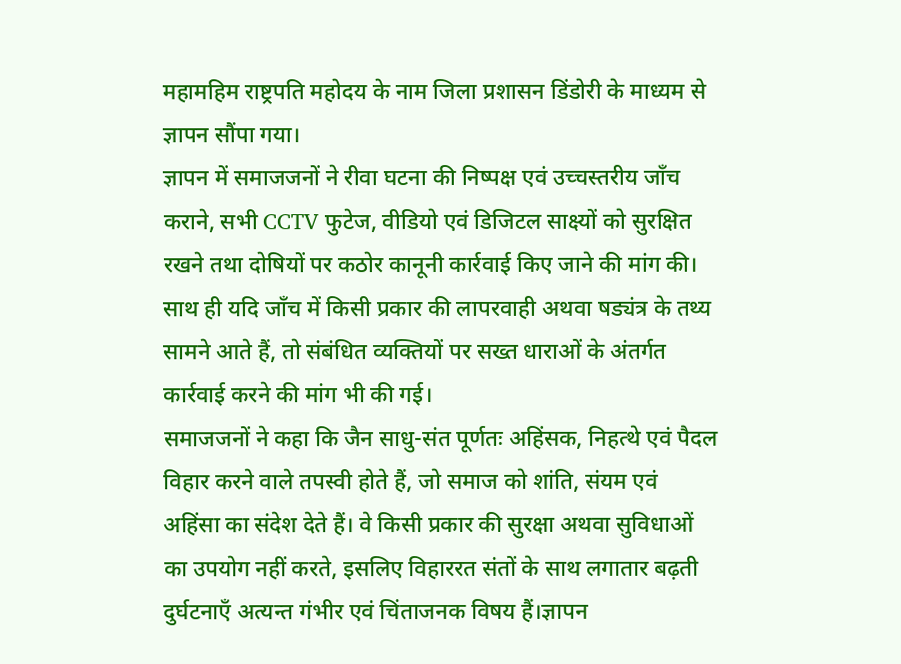महामहिम राष्ट्रपति महोदय के नाम जिला प्रशासन डिंडोरी के माध्यम से ज्ञापन सौंपा गया।
ज्ञापन में समाजजनों ने रीवा घटना की निष्पक्ष एवं उच्चस्तरीय जाँच कराने, सभी CCTV फुटेज, वीडियो एवं डिजिटल साक्ष्यों को सुरक्षित रखने तथा दोषियों पर कठोर कानूनी कार्रवाई किए जाने की मांग की। साथ ही यदि जाँच में किसी प्रकार की लापरवाही अथवा षड्यंत्र के तथ्य सामने आते हैं, तो संबंधित व्यक्तियों पर सख्त धाराओं के अंतर्गत कार्रवाई करने की मांग भी की गई।
समाजजनों ने कहा कि जैन साधु-संत पूर्णतः अहिंसक, निहत्थे एवं पैदल विहार करने वाले तपस्वी होते हैं, जो समाज को शांति, संयम एवं अहिंसा का संदेश देते हैं। वे किसी प्रकार की सुरक्षा अथवा सुविधाओं का उपयोग नहीं करते, इसलिए विहाररत संतों के साथ लगातार बढ़ती दुर्घटनाएँ अत्यन्त गंभीर एवं चिंताजनक विषय हैं।ज्ञापन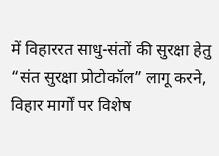में विहाररत साधु-संतों की सुरक्षा हेतु “संत सुरक्षा प्रोटोकॉल” लागू करने, विहार मार्गों पर विशेष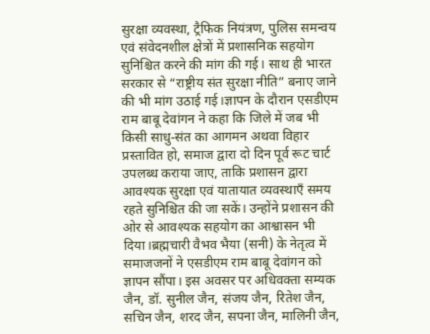सुरक्षा व्यवस्था, ट्रैफिक नियंत्रण, पुलिस समन्वय एवं संवेदनशील क्षेत्रों में प्रशासनिक सहयोग सुनिश्चित करने की मांग की गई। साथ ही भारत सरकार से “राष्ट्रीय संत सुरक्षा नीति” बनाए जाने की भी मांग उठाई गई।ज्ञापन के दौरान एसडीएम राम बाबू देवांगन ने कहा कि जिले में जब भी किसी साधु-संत का आगमन अथवा विहार प्रस्तावित हो, समाज द्वारा दो दिन पूर्व रूट चार्ट उपलब्ध कराया जाए, ताकि प्रशासन द्वारा आवश्यक सुरक्षा एवं यातायात व्यवस्थाएँ समय रहते सुनिश्चित की जा सकें। उन्होंने प्रशासन की ओर से आवश्यक सहयोग का आश्वासन भी दिया।ब्रह्मचारी वैभव भैया (सनी) के नेतृत्व में समाजजनों ने एसडीएम राम बाबू देवांगन को ज्ञापन सौंपा। इस अवसर पर अधिवक्ता सम्यक जैन, डॉ. सुनील जैन, संजय जैन, रितेश जैन, सचिन जैन, शरद जैन, सपना जैन, मालिनी जैन,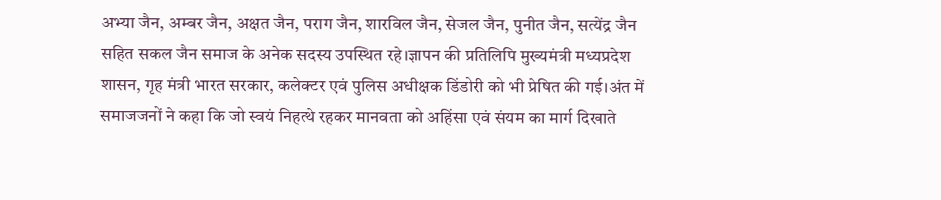अभ्या जैन, अम्बर जैन, अक्षत जैन, पराग जैन, शारविल जैन, सेजल जैन, पुनीत जैन, सत्येंद्र जैन सहित सकल जैन समाज के अनेक सदस्य उपस्थित रहे।ज्ञापन की प्रतिलिपि मुख्यमंत्री मध्यप्रदेश शासन, गृह मंत्री भारत सरकार, कलेक्टर एवं पुलिस अधीक्षक डिंडोरी को भी प्रेषित की गई।अंत में समाजजनों ने कहा कि जो स्वयं निहत्थे रहकर मानवता को अहिंसा एवं संयम का मार्ग दिखाते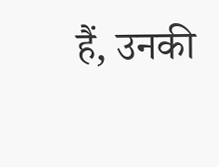हैं, उनकी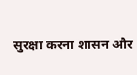सुरक्षा करना शासन और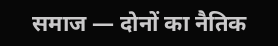समाज — दोनों का नैतिक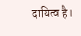दायित्व है।